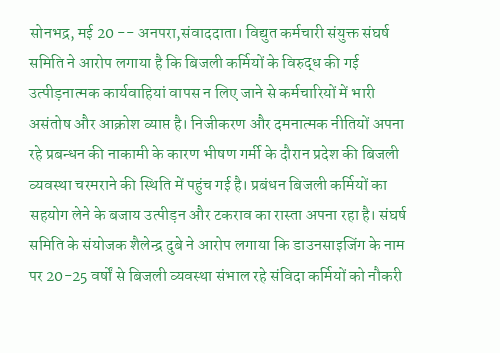सोनभद्र, मई 20 -- अनपरा,संवाददाता। विद्युत कर्मचारी संयुक्त संघर्ष समिति ने आरोप लगाया है कि बिजली कर्मियों के विरुद्ध की गई उत्पीड़नात्मक कार्यवाहियां वापस न लिए जाने से कर्मचारियों में भारी असंतोष और आक्रोश व्याप्त है। निजीकरण और दमनात्मक नीतियों अपना रहे प्रबन्धन की नाकामी के कारण भीषण गर्मी के दौरान प्रदेश की बिजली व्यवस्था चरमराने की स्थिति में पहुंच गई है। प्रबंधन बिजली कर्मियों का सहयोग लेने के बजाय उत्पीड़न और टकराव का रास्ता अपना रहा है। संघर्ष समिति के संयोजक शैलेन्द्र दुबे ने आरोप लगाया कि डाउनसाइजिंग के नाम पर 20-25 वर्षों से बिजली व्यवस्था संभाल रहे संविदा कर्मियों को नौकरी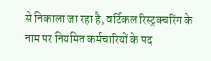से निकाला जा रहा है, वर्टिकल रिस्ट्रक्चरिंग के नाम पर नियमित कर्मचारियों के पद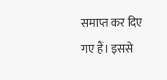समाप्त कर दिए गए हैं। इससे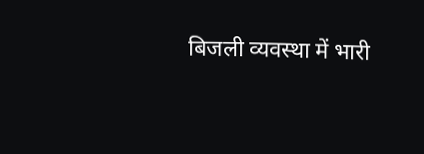बिजली व्यवस्था में भारी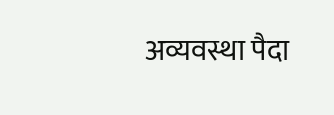अव्यवस्था पैदा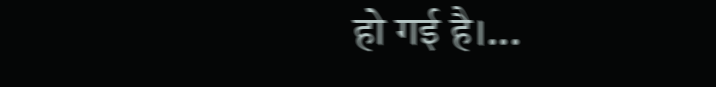हो गई है।...